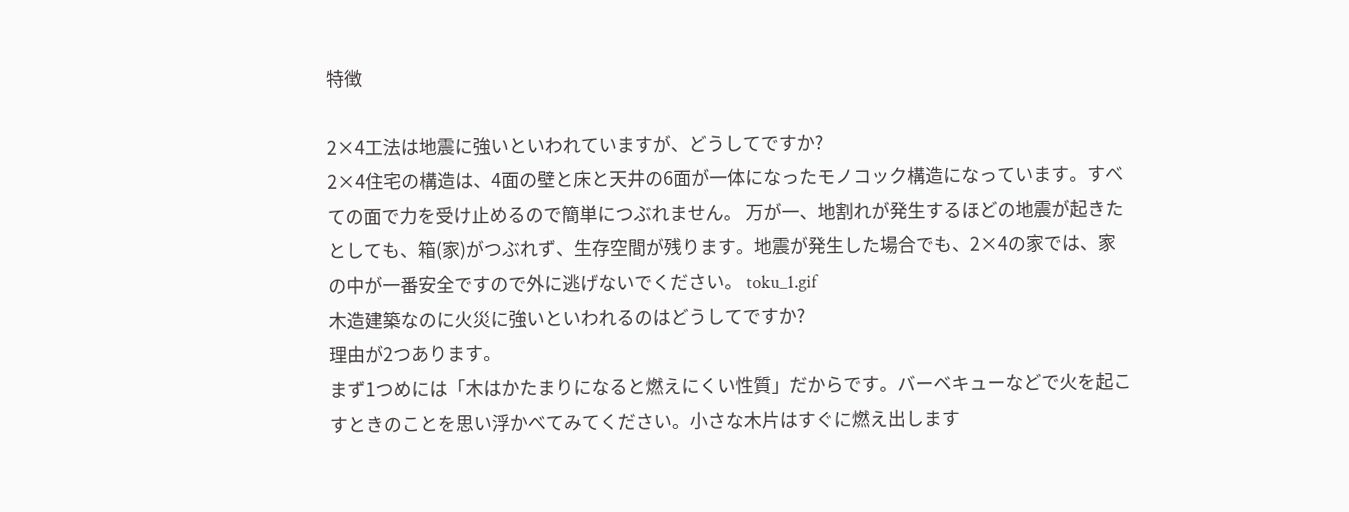特徴

2×4工法は地震に強いといわれていますが、どうしてですか?
2×4住宅の構造は、4面の壁と床と天井の6面が一体になったモノコック構造になっています。すべての面で力を受け止めるので簡単につぶれません。 万が一、地割れが発生するほどの地震が起きたとしても、箱(家)がつぶれず、生存空間が残ります。地震が発生した場合でも、2×4の家では、家の中が一番安全ですので外に逃げないでください。 toku_1.gif
木造建築なのに火災に強いといわれるのはどうしてですか?
理由が2つあります。
まず1つめには「木はかたまりになると燃えにくい性質」だからです。バーベキューなどで火を起こすときのことを思い浮かべてみてください。小さな木片はすぐに燃え出します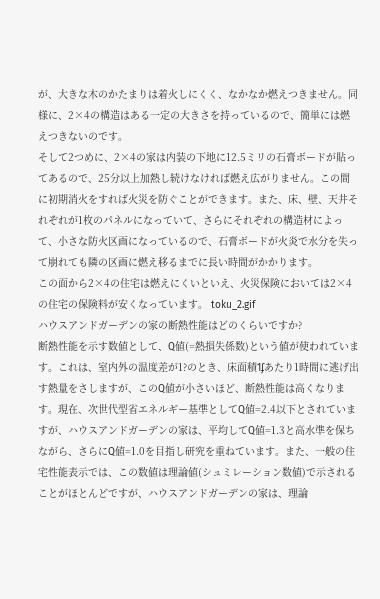が、大きな木のかたまりは着火しにくく、なかなか燃えつきません。同様に、2×4の構造はある一定の大きさを持っているので、簡単には燃えつきないのです。
そして2つめに、2×4の家は内装の下地に12.5ミリの石膏ボードが貼ってあるので、25分以上加熱し続けなければ燃え広がりません。この間に初期消火をすれば火災を防ぐことができます。また、床、壁、天井それぞれが1枚のパネルになっていて、さらにそれぞれの構造材によって、小さな防火区画になっているので、石膏ボードが火炎で水分を失って崩れても隣の区画に燃え移るまでに長い時間がかかります。
この面から2×4の住宅は燃えにくいといえ、火災保険においては2×4の住宅の保険料が安くなっています。 toku_2.gif
ハウスアンドガーデンの家の断熱性能はどのくらいですか?
断熱性能を示す数値として、Q値(=熱損失係数)という値が使われています。これは、室内外の温度差が1?のとき、床面積1ʄあたり1時間に逃げ出す熱量をさしますが、このQ値が小さいほど、断熱性能は高くなります。現在、次世代型省エネルギー基準としてQ値=2.4以下とされていますが、ハウスアンドガーデンの家は、平均してQ値=1.3と高水準を保ちながら、さらにQ値=1.0を目指し研究を重ねています。また、一般の住宅性能表示では、この数値は理論値(シュミレーション数値)で示されることがほとんどですが、ハウスアンドガーデンの家は、理論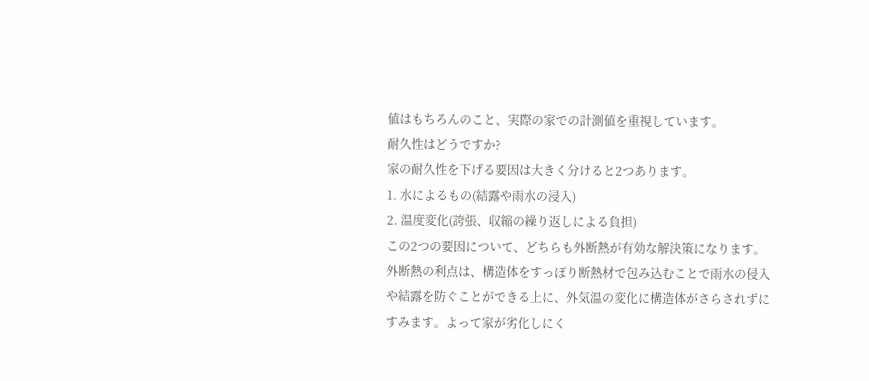値はもちろんのこと、実際の家での計測値を重視しています。
耐久性はどうですか?
家の耐久性を下げる要因は大きく分けると2つあります。
1. 水によるもの(結露や雨水の浸入)
2. 温度変化(誇張、収縮の繰り返しによる負担)
この2つの要因について、どちらも外断熱が有効な解決策になります。外断熱の利点は、構造体をすっぽり断熱材で包み込むことで雨水の侵入や結露を防ぐことができる上に、外気温の変化に構造体がさらされずにすみます。よって家が劣化しにく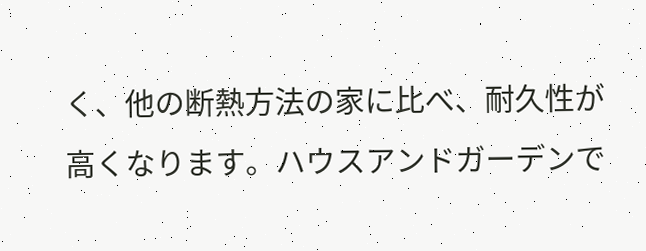く、他の断熱方法の家に比べ、耐久性が高くなります。ハウスアンドガーデンで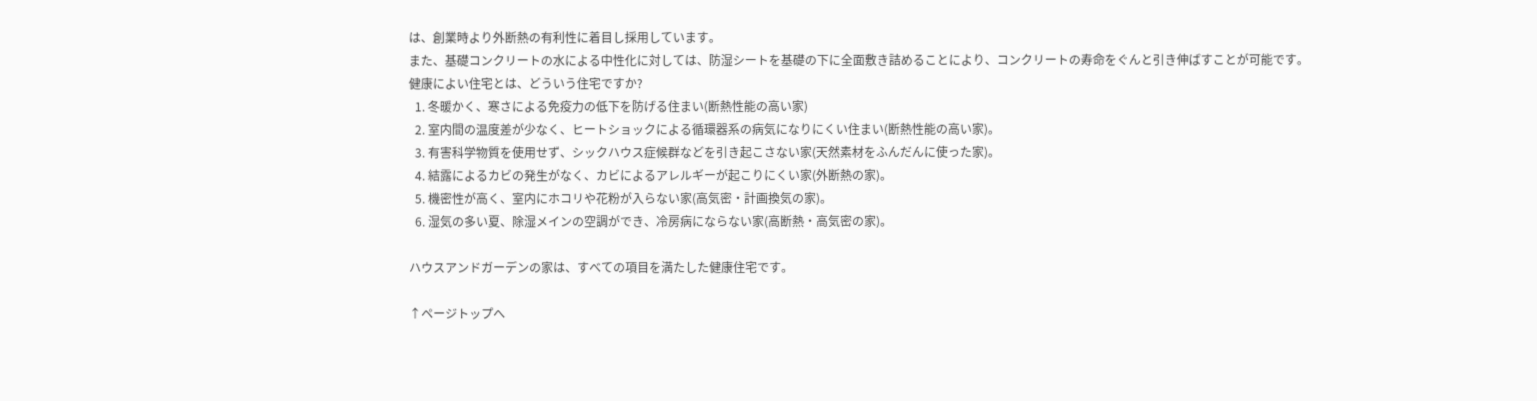は、創業時より外断熱の有利性に着目し採用しています。
また、基礎コンクリートの水による中性化に対しては、防湿シートを基礎の下に全面敷き詰めることにより、コンクリートの寿命をぐんと引き伸ばすことが可能です。
健康によい住宅とは、どういう住宅ですか?
  1. 冬暖かく、寒さによる免疫力の低下を防げる住まい(断熱性能の高い家)
  2. 室内間の温度差が少なく、ヒートショックによる循環器系の病気になりにくい住まい(断熱性能の高い家)。
  3. 有害科学物質を使用せず、シックハウス症候群などを引き起こさない家(天然素材をふんだんに使った家)。
  4. 結露によるカビの発生がなく、カビによるアレルギーが起こりにくい家(外断熱の家)。
  5. 機密性が高く、室内にホコリや花粉が入らない家(高気密・計画換気の家)。
  6. 湿気の多い夏、除湿メインの空調ができ、冷房病にならない家(高断熱・高気密の家)。

ハウスアンドガーデンの家は、すべての項目を満たした健康住宅です。

↑ページトップへ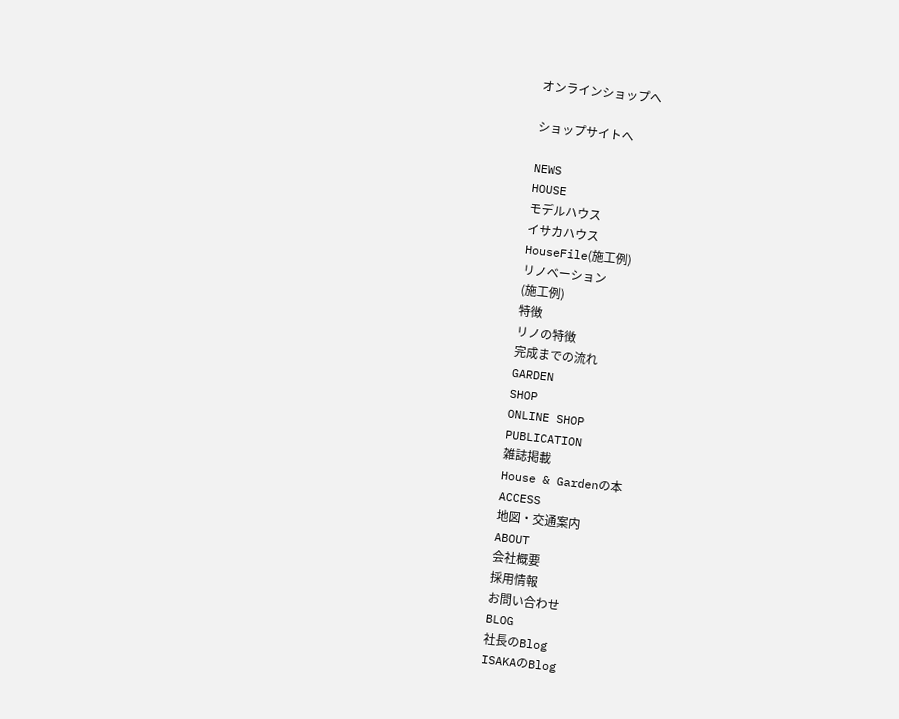オンラインショップへ

ショップサイトへ

NEWS
HOUSE
モデルハウス
イサカハウス
HouseFile(施工例)
リノベーション
(施工例)
特徴
リノの特徴
完成までの流れ
GARDEN
SHOP
ONLINE SHOP
PUBLICATION
雑誌掲載
House & Gardenの本
ACCESS
地図・交通案内
ABOUT
会社概要
採用情報
お問い合わせ
BLOG
社長のBlog
ISAKAのBlog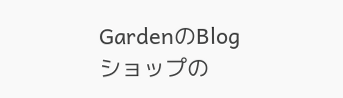GardenのBlog
ショップの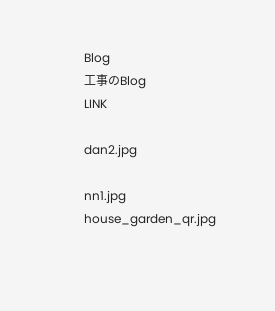Blog
工事のBlog
LINK

dan2.jpg

nn1.jpg
house_garden_qr.jpg